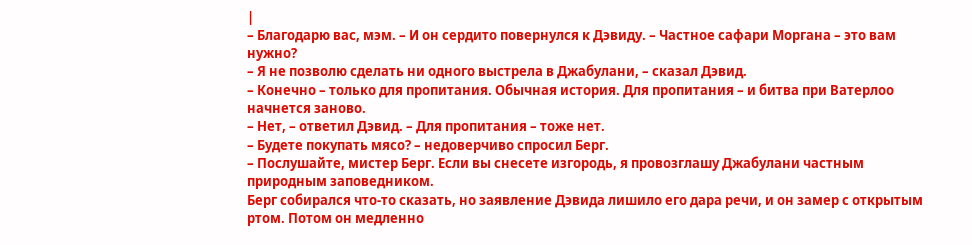|
– Благодарю вас, мэм. – И он сердито повернулся к Дэвиду. – Частное сафари Моргана – это вам нужно?
– Я не позволю сделать ни одного выстрела в Джабулани, – сказал Дэвид.
– Конечно – только для пропитания. Обычная история. Для пропитания – и битва при Ватерлоо начнется заново.
– Нет, – ответил Дэвид. – Для пропитания – тоже нет.
– Будете покупать мясо? – недоверчиво спросил Берг.
– Послушайте, мистер Берг. Если вы снесете изгородь, я провозглашу Джабулани частным природным заповедником.
Берг собирался что-то сказать, но заявление Дэвида лишило его дара речи, и он замер с открытым ртом. Потом он медленно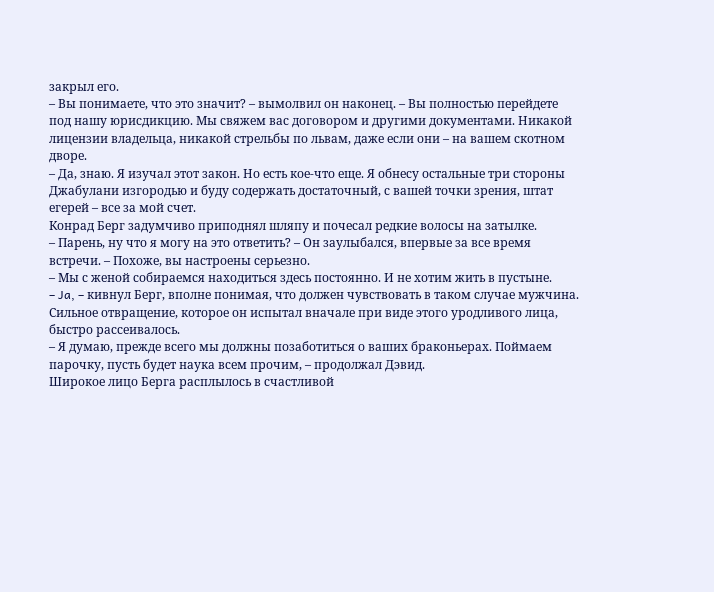закрыл его.
– Вы понимаете, что это значит? – вымолвил он наконец. – Вы полностью перейдете под нашу юрисдикцию. Мы свяжем вас договором и другими документами. Никакой лицензии владельца, никакой стрельбы по львам, даже если они – на вашем скотном дворе.
– Да, знаю. Я изучал этот закон. Но есть кое-что еще. Я обнесу остальные три стороны Джабулани изгородью и буду содержать достаточный, с вашей точки зрения, штат егерей – все за мой счет.
Конрад Берг задумчиво приподнял шляпу и почесал редкие волосы на затылке.
– Парень, ну что я могу на это ответить? – Он заулыбался, впервые за все время встречи. – Похоже, вы настроены серьезно.
– Мы с женой собираемся находиться здесь постоянно. И не хотим жить в пустыне.
– Ja, – кивнул Берг, вполне понимая, что должен чувствовать в таком случае мужчина. Сильное отвращение, которое он испытал вначале при виде этого уродливого лица, быстро рассеивалось.
– Я думаю, прежде всего мы должны позаботиться о ваших браконьерах. Поймаем парочку, пусть будет наука всем прочим, – продолжал Дэвид.
Широкое лицо Берга расплылось в счастливой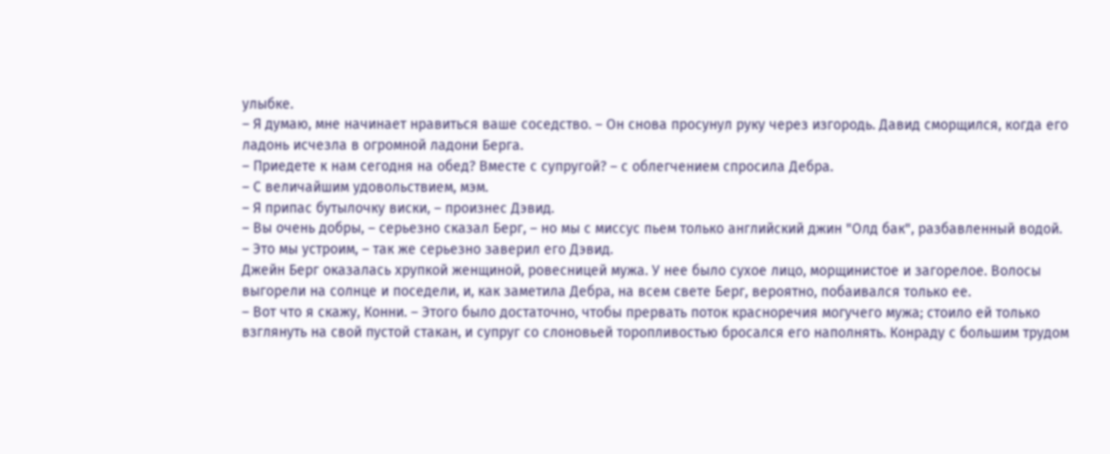улыбке.
– Я думаю, мне начинает нравиться ваше соседство. – Он снова просунул руку через изгородь. Давид сморщился, когда его ладонь исчезла в огромной ладони Берга.
– Приедете к нам сегодня на обед? Вместе с супругой? – с облегчением спросила Дебра.
– С величайшим удовольствием, мэм.
– Я припас бутылочку виски, – произнес Дэвид.
– Вы очень добры, – серьезно сказал Берг, – но мы с миссус пьем только английский джин "Олд бак", разбавленный водой.
– Это мы устроим, – так же серьезно заверил его Дэвид.
Джейн Берг оказалась хрупкой женщиной, ровесницей мужа. У нее было сухое лицо, морщинистое и загорелое. Волосы выгорели на солнце и поседели, и, как заметила Дебра, на всем свете Берг, вероятно, побаивался только ее.
– Вот что я скажу, Конни. – Этого было достаточно, чтобы прервать поток красноречия могучего мужа; стоило ей только взглянуть на свой пустой стакан, и супруг со слоновьей торопливостью бросался его наполнять. Конраду с большим трудом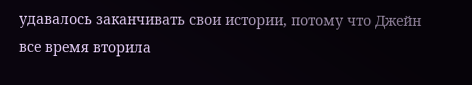удавалось заканчивать свои истории, потому что Джейн все время вторила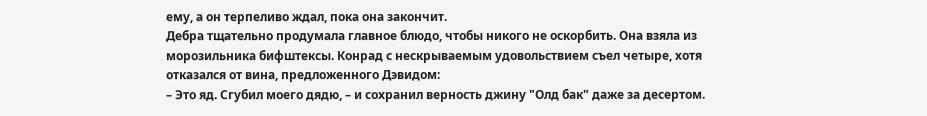ему, а он терпеливо ждал, пока она закончит.
Дебра тщательно продумала главное блюдо, чтобы никого не оскорбить. Она взяла из морозильника бифштексы. Конрад с нескрываемым удовольствием съел четыре, хотя отказался от вина, предложенного Дэвидом:
– Это яд. Сгубил моего дядю, – и сохранил верность джину "Олд бак" даже за десертом.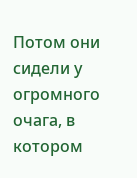Потом они сидели у огромного очага, в котором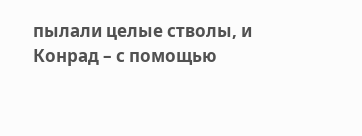пылали целые стволы, и Конрад – с помощью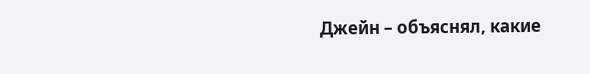Джейн – объяснял, какие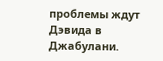проблемы ждут Дэвида в Джабулани.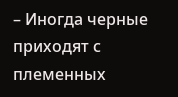– Иногда черные приходят с племенных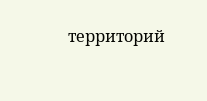территорий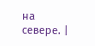на севере. |